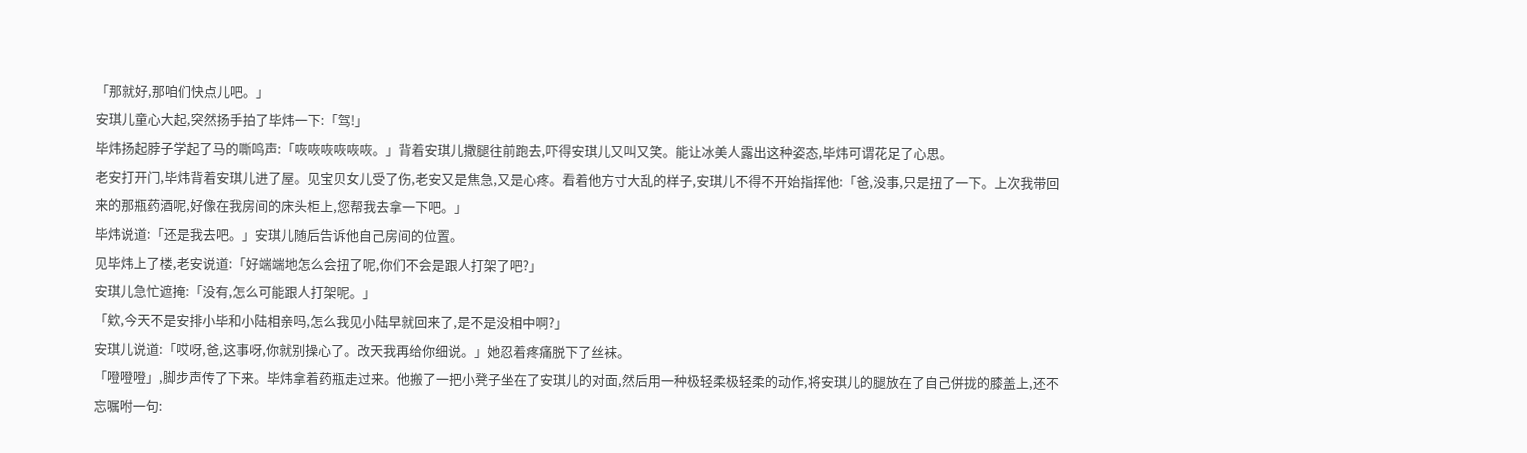「那就好,那咱们快点儿吧。」
安琪儿童心大起,突然扬手拍了毕炜一下:「驾!」
毕炜扬起脖子学起了马的嘶鸣声:「咴咴咴咴咴咴。」背着安琪儿撒腿往前跑去,吓得安琪儿又叫又笑。能让冰美人露出这种姿态,毕炜可谓花足了心思。
老安打开门,毕炜背着安琪儿进了屋。见宝贝女儿受了伤,老安又是焦急,又是心疼。看着他方寸大乱的样子,安琪儿不得不开始指挥他:「爸,没事,只是扭了一下。上次我带回来的那瓶药酒呢,好像在我房间的床头柜上,您帮我去拿一下吧。」
毕炜说道:「还是我去吧。」安琪儿随后告诉他自己房间的位置。
见毕炜上了楼,老安说道:「好端端地怎么会扭了呢,你们不会是跟人打架了吧?」
安琪儿急忙遮掩:「没有,怎么可能跟人打架呢。」
「欸,今天不是安排小毕和小陆相亲吗,怎么我见小陆早就回来了,是不是没相中啊?」
安琪儿说道:「哎呀,爸,这事呀,你就别操心了。改天我再给你细说。」她忍着疼痛脱下了丝袜。
「噔噔噔」,脚步声传了下来。毕炜拿着药瓶走过来。他搬了一把小凳子坐在了安琪儿的对面,然后用一种极轻柔极轻柔的动作,将安琪儿的腿放在了自己併拢的膝盖上,还不忘嘱咐一句: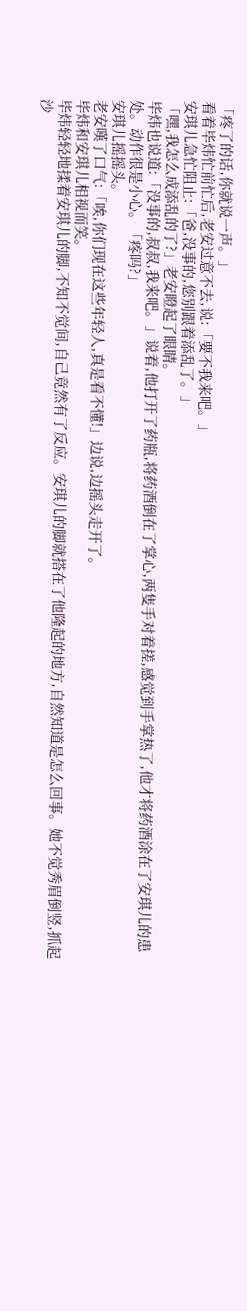「疼了的话,你就说一声。」
看着毕炜忙前忙后,老安过意不去,说:「要不我来吧。」
安琪儿急忙阻止:「爸,没事的,您别跟着添乱了。」
「嘿,我怎么成添乱的了?」老安瞪起了眼睛。
毕炜也说道:「没事的,叔叔,我来吧。」说着,他打开了药瓶,将药酒倒在了掌心,两隻手对着搓,感觉到手掌热了,他才将药酒涂在了安琪儿的患处。动作很是小心。「疼吗?」
安琪儿摇摇头。
老安嘆了口气:「唉,你们现在这些年轻人,真是看不懂!」边说,边摇头走开了。
毕炜和安琪儿相视而笑。
毕炜轻轻地揉着安琪儿的脚,不知不觉间,自己竟然有了反应。安琪儿的脚就搭在了他隆起的地方,自然知道是怎么回事。她不觉秀眉倒竖,抓起沙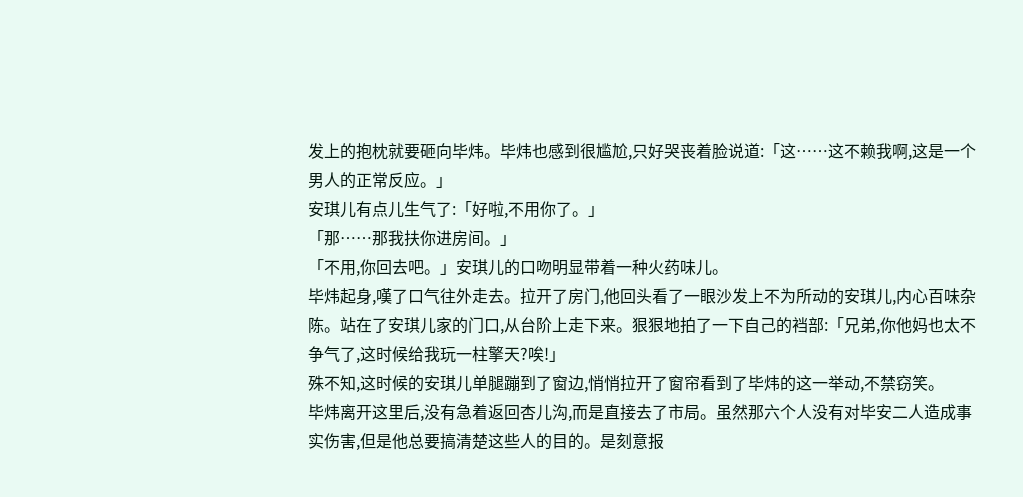发上的抱枕就要砸向毕炜。毕炜也感到很尴尬,只好哭丧着脸说道:「这……这不赖我啊,这是一个男人的正常反应。」
安琪儿有点儿生气了:「好啦,不用你了。」
「那……那我扶你进房间。」
「不用,你回去吧。」安琪儿的口吻明显带着一种火药味儿。
毕炜起身,嘆了口气往外走去。拉开了房门,他回头看了一眼沙发上不为所动的安琪儿,内心百味杂陈。站在了安琪儿家的门口,从台阶上走下来。狠狠地拍了一下自己的裆部:「兄弟,你他妈也太不争气了,这时候给我玩一柱擎天?唉!」
殊不知,这时候的安琪儿单腿蹦到了窗边,悄悄拉开了窗帘看到了毕炜的这一举动,不禁窃笑。
毕炜离开这里后,没有急着返回杏儿沟,而是直接去了市局。虽然那六个人没有对毕安二人造成事实伤害,但是他总要搞清楚这些人的目的。是刻意报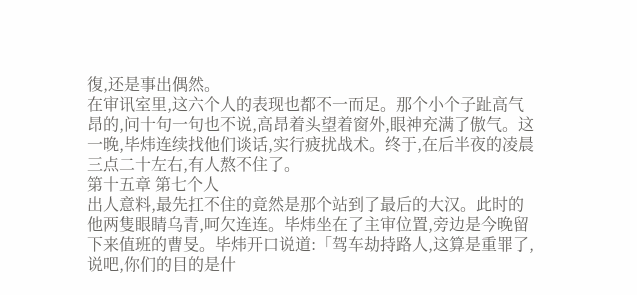復,还是事出偶然。
在审讯室里,这六个人的表现也都不一而足。那个小个子趾高气昂的,问十句一句也不说,高昂着头望着窗外,眼神充满了傲气。这一晚,毕炜连续找他们谈话,实行疲扰战术。终于,在后半夜的凌晨三点二十左右,有人熬不住了。
第十五章 第七个人
出人意料,最先扛不住的竟然是那个站到了最后的大汉。此时的他两隻眼睛乌青,呵欠连连。毕炜坐在了主审位置,旁边是今晚留下来值班的曹旻。毕炜开口说道:「驾车劫持路人,这算是重罪了,说吧,你们的目的是什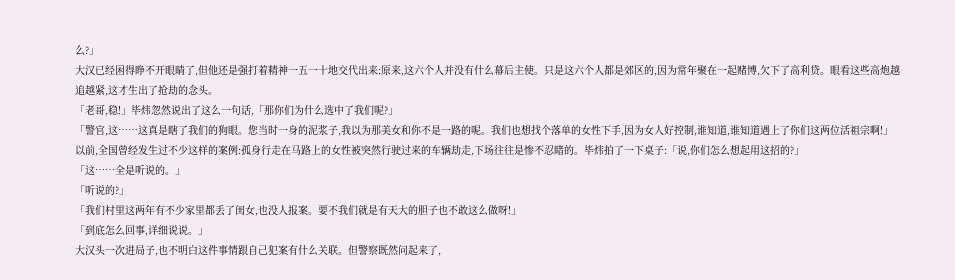么?」
大汉已经困得睁不开眼睛了,但他还是强打着精神一五一十地交代出来:原来,这六个人并没有什么幕后主使。只是这六个人都是郊区的,因为常年聚在一起赌博,欠下了高利贷。眼看这些高炮越追越紧,这才生出了抢劫的念头。
「老哥,稳!」毕炜忽然说出了这么一句话,「那你们为什么选中了我们呢?」
「警官,这……这真是瞎了我们的狗眼。您当时一身的泥浆子,我以为那美女和你不是一路的呢。我们也想找个落单的女性下手,因为女人好控制,谁知道,谁知道遇上了你们这两位活祖宗啊!」
以前,全国曾经发生过不少这样的案例:孤身行走在马路上的女性被突然行驶过来的车辆劫走,下场往往是惨不忍睹的。毕炜拍了一下桌子:「说,你们怎么想起用这招的?」
「这……全是听说的。」
「听说的?」
「我们村里这两年有不少家里都丢了闺女,也没人报案。要不我们就是有天大的胆子也不敢这么做呀!」
「到底怎么回事,详细说说。」
大汉头一次进局子,也不明白这件事情跟自己犯案有什么关联。但警察既然问起来了,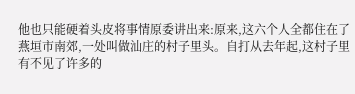他也只能硬着头皮将事情原委讲出来:原来,这六个人全都住在了燕垣市南郊,一处叫做汕庄的村子里头。自打从去年起,这村子里有不见了许多的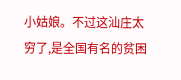小姑娘。不过这汕庄太穷了,是全国有名的贫困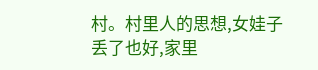村。村里人的思想,女娃子丢了也好,家里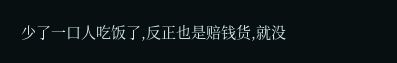少了一口人吃饭了,反正也是赔钱货,就没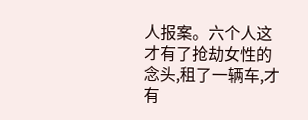人报案。六个人这才有了抢劫女性的念头,租了一辆车,才有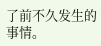了前不久发生的事情。